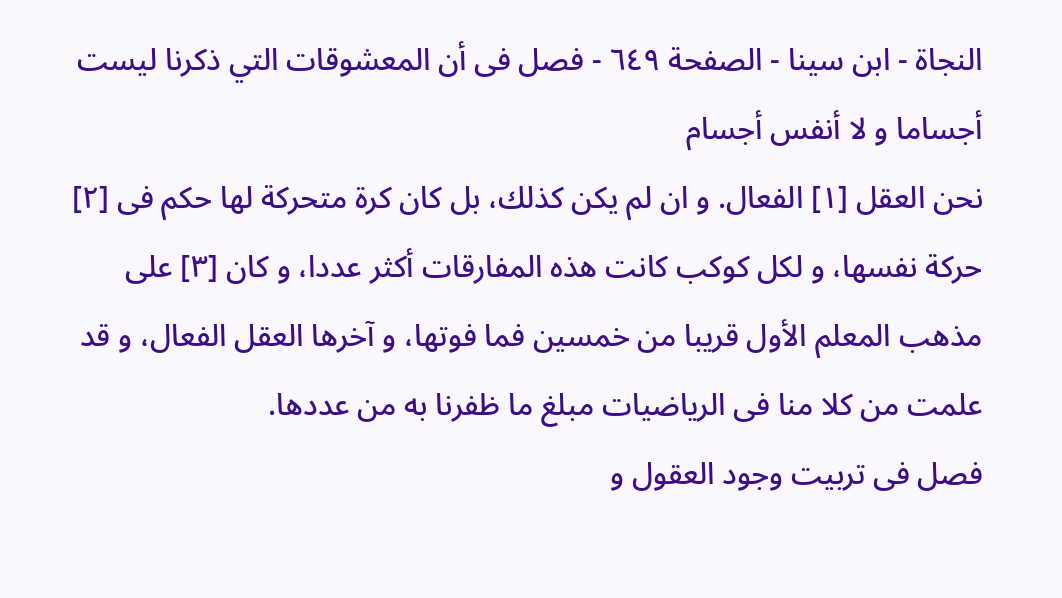النجاة - ابن سينا - الصفحة ٦٤٩ - فصل فى أن المعشوقات التي ذكرنا ليست أجساما و لا أنفس أجسام
نحن العقل [١] الفعال. و ان لم يكن كذلك، بل كان كرة متحركة لها حكم فى [٢] حركة نفسها، و لكل كوكب كانت هذه المفارقات أكثر عددا، و كان [٣] على مذهب المعلم الأول قريبا من خمسين فما فوتها، و آخرها العقل الفعال، و قد علمت من كلا منا فى الرياضيات مبلغ ما ظفرنا به من عددها.
فصل فى تربيت وجود العقول و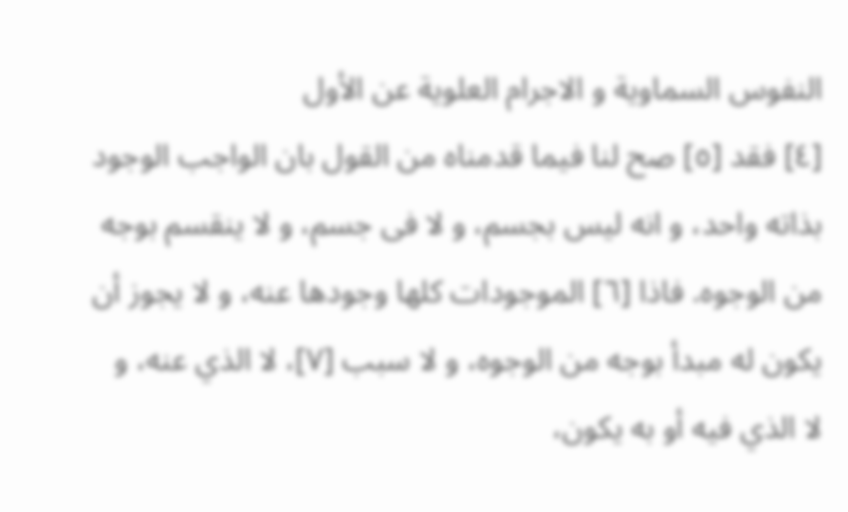النفوس السماوية و الاجرام العلوية عن الأول
[٤] فقد [٥] صح لنا فيما قدمناه من القول بان الواجب الوجود بذاته واحد، و انه ليس بجسم، و لا فى جسم، و لا ينقسم بوجه من الوجوه. فاذا [٦] الموجودات كلها وجودها عنه، و لا يجوز أن يكون له مبدأ بوجه من الوجوه، و لا سبب [٧]، لا الذي عنه، و لا الذي فيه أو به يكون،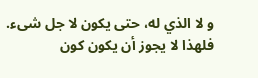و لا الذي له، حتى يكون لا جل شىء.
فلهذا لا يجوز أن يكون كون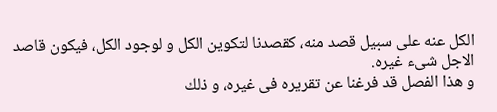الكل عنه على سبيل قصد منه، كقصدنا لتكوين الكل و لوجود الكل، فيكون قاصد الاجل شىء غيره.
و هذا الفصل قد فرغنا عن تقريره فى غيره، و ذلك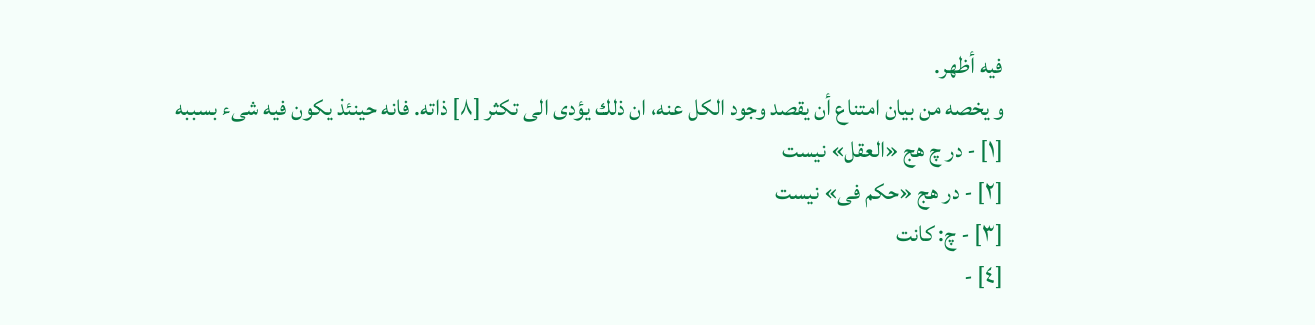فيه أظهر.
و يخصه من بيان امتناع أن يقصد وجود الكل عنه، ان ذلك يؤدى الى تكثر [٨] ذاته. فانه حينئذ يكون فيه شىء بسببه
[١] - در چ هج «العقل» نيست
[٢] - در هج «حكم فى» نيست
[٣] - چ: كانت
[٤] -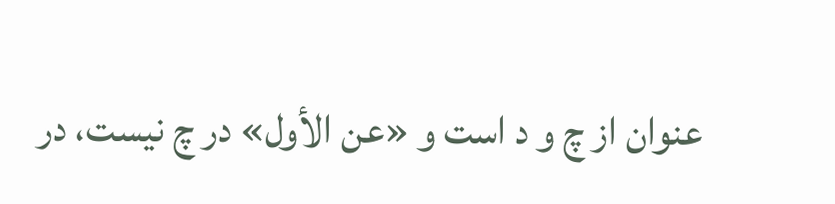عنوان از چ و د است و «عن الأول» در چ نيست، در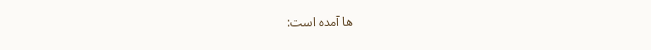ها آمده است: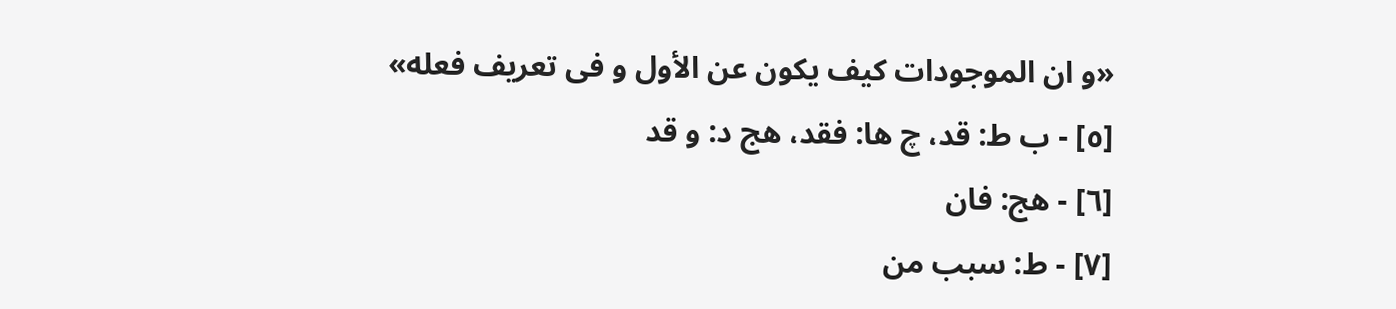«و ان الموجودات كيف يكون عن الأول و فى تعريف فعله»
[٥] - ب ط: قد، چ ها: فقد، هج د: و قد
[٦] - هج: فان
[٧] - ط: سبب من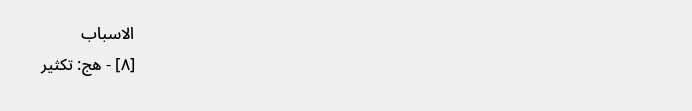الاسباب
[٨] - هج: تكثير